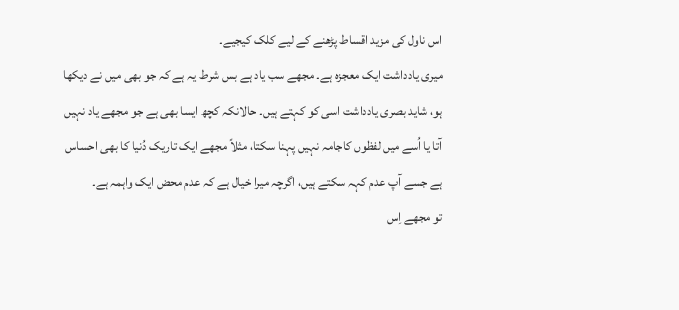اس ناول کی مزید اقساط پڑھنے کے لیے کلک کیجیے۔
میری یادداشت ایک معجزہ ہے۔ مجھے سب یاد ہے بس شرط یہ ہے کہ جو بھی میں نے دیکھا ہو، شاید بصری یادداشت اسی کو کہتے ہیں۔ حالانکہ کچھ ایسا بھی ہے جو مجھے یاد نہیں آتا یا اُسے میں لفظوں کاجامہ نہیں پہنا سکتا، مثلاً مجھے ایک تاریک دُنیا کا بھی احساس ہے جسے آپ عدم کہہ سکتے ہیں، اگرچہ میرا خیال ہے کہ عدم محض ایک واہمہ ہے۔
تو مجھے اِس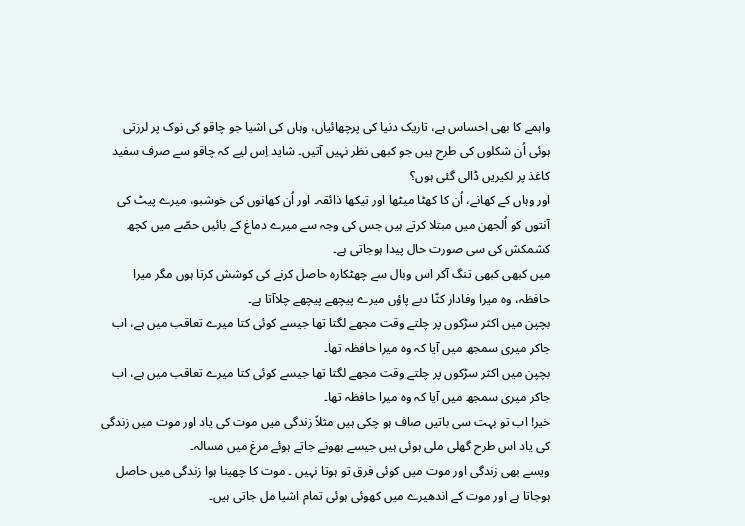واہمے کا بھی احساس ہے، تاریک دنیا کی پرچھائیاں، وہاں کی اشیا جو چاقو کی نوک پر لرزتی ہوئی اُن شکلوں کی طرح ہیں جو کبھی نظر نہیں آتیں۔ شاید اِس لیے کہ چاقو سے صرف سفید کاغذ پر لکیریں ڈالی گئی ہوں؟
اور وہاں کے کھانے، اُن کا کھٹا میٹھا اور تیکھا ذائقہ۔ اور اُن کھانوں کی خوشبو، میرے پیٹ کی آنتوں کو اُلجھن میں مبتلا کرتے ہیں جس کی وجہ سے میرے دماغ کے بائیں حصّے میں کچھ کشمکش کی سی صورت حال پیدا ہوجاتی ہے۔
میں کبھی کبھی تنگ آکر اس وبال سے چھٹکارہ حاصل کرنے کی کوشش کرتا ہوں مگر میرا حافظہ، وہ میرا وفادار کتّا دبے پاؤں میرے پیچھے پیچھے چلاآتا ہے۔
بچپن میں اکثر سڑکوں پر چلتے وقت مجھے لگتا تھا جیسے کوئی کتا میرے تعاقب میں ہے، اب جاکر میری سمجھ میں آیا کہ وہ میرا حافظہ تھا۔
بچپن میں اکثر سڑکوں پر چلتے وقت مجھے لگتا تھا جیسے کوئی کتا میرے تعاقب میں ہے، اب جاکر میری سمجھ میں آیا کہ وہ میرا حافظہ تھا۔
خیر! اب تو بہت سی باتیں صاف ہو چکی ہیں مثلاً زندگی میں موت کی یاد اور موت میں زندگی کی یاد اس طرح گھلی ملی ہوئی ہیں جیسے بھونے جاتے ہوئے مرغ میں مسالہ۔
ویسے بھی زندگی اور موت میں کوئی فرق تو ہوتا نہیں ۔ موت کا چھینا ہوا زندگی میں حاصل ہوجاتا ہے اور موت کے اندھیرے میں کھوئی ہوئی تمام اشیا مل جاتی ہیں۔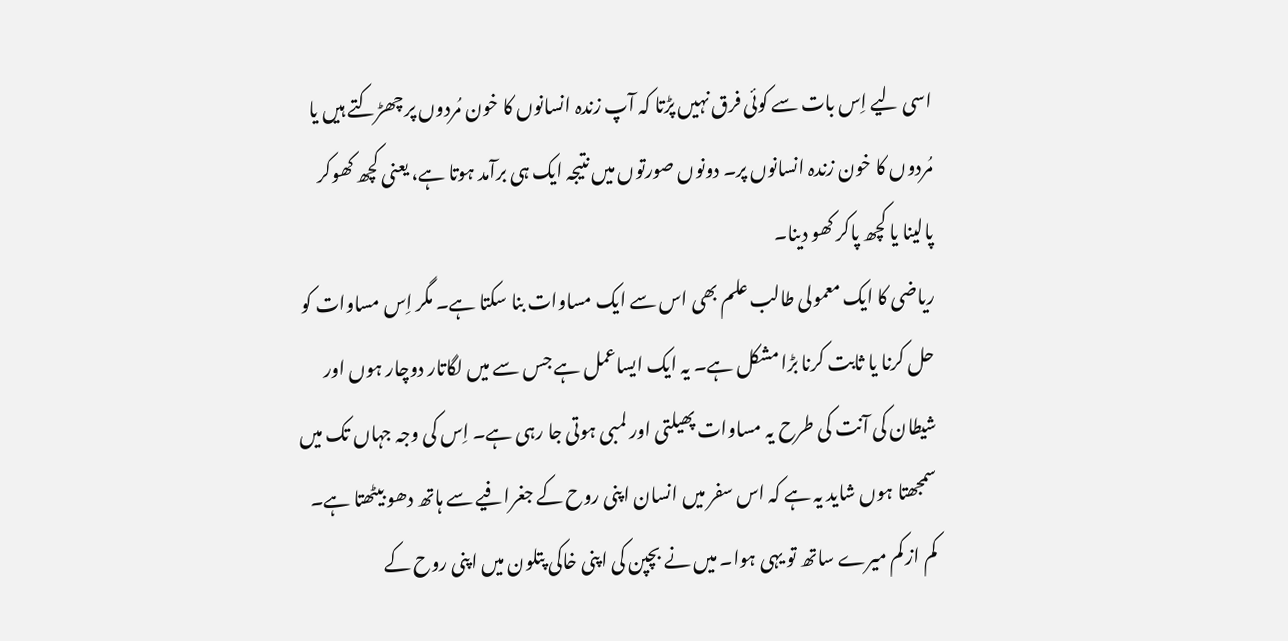اسی لیے اِس بات سے کوئی فرق نہیں پڑتا کہ آپ زندہ انسانوں کا خون مُردوں پر چھڑکتے ہیں یا مُردوں کا خون زندہ انسانوں پر۔ دونوں صورتوں میں نتیجہ ایک ہی برآمد ہوتا ہے، یعنی کچھ کھوکر پالینا یا کچھ پاکر کھو دینا۔
ریاضی کا ایک معمولی طالب علم بھی اس سے ایک مساوات بنا سکتا ہے۔ مگر اِس مساوات کو حل کرنا یا ثابت کرنا بڑا مشکل ہے۔ یہ ایک ایساعمل ہے جس سے میں لگاتار دوچار ہوں اور شیطان کی آنت کی طرح یہ مساوات پھیلتی اور لمبی ہوتی جا رہی ہے۔ اِس کی وجہ جہاں تک میں سمجھتا ہوں شاید یہ ہے کہ اس سفر میں انسان اپنی روح کے جغرافیے سے ہاتھ دھو بیٹھتا ہے۔ کم از کم میرے ساتھ تو یہی ہوا۔ میں نے بچپن کی اپنی خاکی پتلون میں اپنی روح کے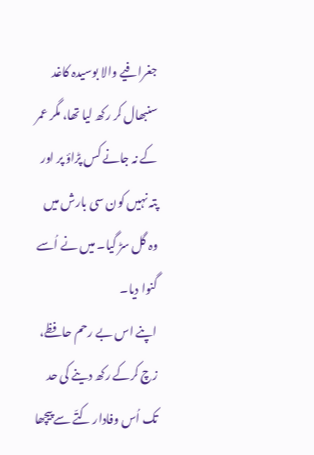جغرافیے والا بوسیدہ کاغد سنبھال کر رکھ لیا تھا، مگر عمر کے نہ جانے کس پڑاؤ پر اور پتہ نہیں کون سی بارش میں وہ گل سڑ گیا۔ میں نے اُسے گنوا دیا۔
اپنے اس بے رحم حافظے، زچ کرکے رکھ دینے کی حد تک اُس وفادار کتّے سے پیچھا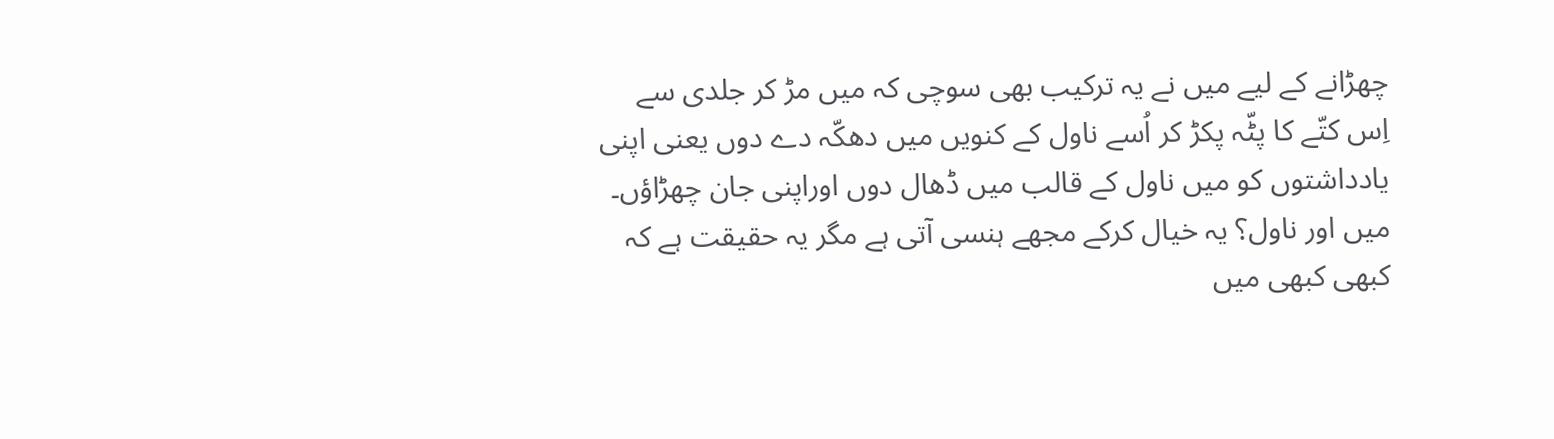چھڑانے کے لیے میں نے یہ ترکیب بھی سوچی کہ میں مڑ کر جلدی سے اِس کتّے کا پٹّہ پکڑ کر اُسے ناول کے کنویں میں دھکّہ دے دوں یعنی اپنی یادداشتوں کو میں ناول کے قالب میں ڈھال دوں اوراپنی جان چھڑاؤں۔
میں اور ناول؟ یہ خیال کرکے مجھے ہنسی آتی ہے مگر یہ حقیقت ہے کہ کبھی کبھی میں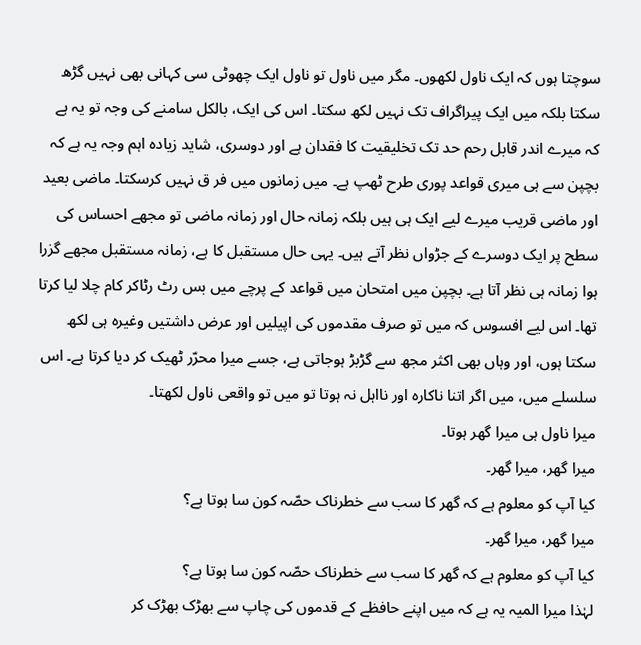سوچتا ہوں کہ ایک ناول لکھوں۔ مگر میں ناول تو ناول ایک چھوٹی سی کہانی بھی نہیں گڑھ سکتا بلکہ میں ایک پیراگراف تک نہیں لکھ سکتا۔ اس کی ایک، بالکل سامنے کی وجہ تو یہ ہے کہ میرے اندر قابل رحم حد تک تخلیقیت کا فقدان ہے اور دوسری، شاید زیادہ اہم وجہ یہ ہے کہ بچپن سے ہی میری قواعد پوری طرح ٹھپ ہے۔ میں زمانوں میں فر ق نہیں کرسکتا۔ ماضی بعید اور ماضی قریب میرے لیے ایک ہی ہیں بلکہ زمانہ حال اور زمانہ ماضی تو مجھے احساس کی سطح پر ایک دوسرے کے جڑواں نظر آتے ہیں۔ یہی حال مستقبل کا ہے، زمانہ مستقبل مجھے گزرا ہوا زمانہ ہی نظر آتا ہے۔ بچپن میں امتحان میں قواعد کے پرچے میں بس رٹ رٹاکر کام چلا لیا کرتا تھا۔ اس لیے افسوس کہ میں تو صرف مقدموں کی اپیلیں اور عرض داشتیں وغیرہ ہی لکھ سکتا ہوں، اور وہاں بھی اکثر مجھ سے گڑبڑ ہوجاتی ہے، جسے میرا محرّر ٹھیک کر دیا کرتا ہے۔ اس سلسلے میں، میں اگر اتنا ناکارہ اور نااہل نہ ہوتا تو میں تو واقعی ناول لکھتا۔
میرا ناول ہی میرا گھر ہوتا۔
میرا گھر، میرا گھر۔
کیا آپ کو معلوم ہے کہ گھر کا سب سے خطرناک حصّہ کون سا ہوتا ہے؟
میرا گھر، میرا گھر۔
کیا آپ کو معلوم ہے کہ گھر کا سب سے خطرناک حصّہ کون سا ہوتا ہے؟
لہٰذا میرا المیہ یہ ہے کہ میں اپنے حافظے کے قدموں کی چاپ سے بھڑک بھڑک کر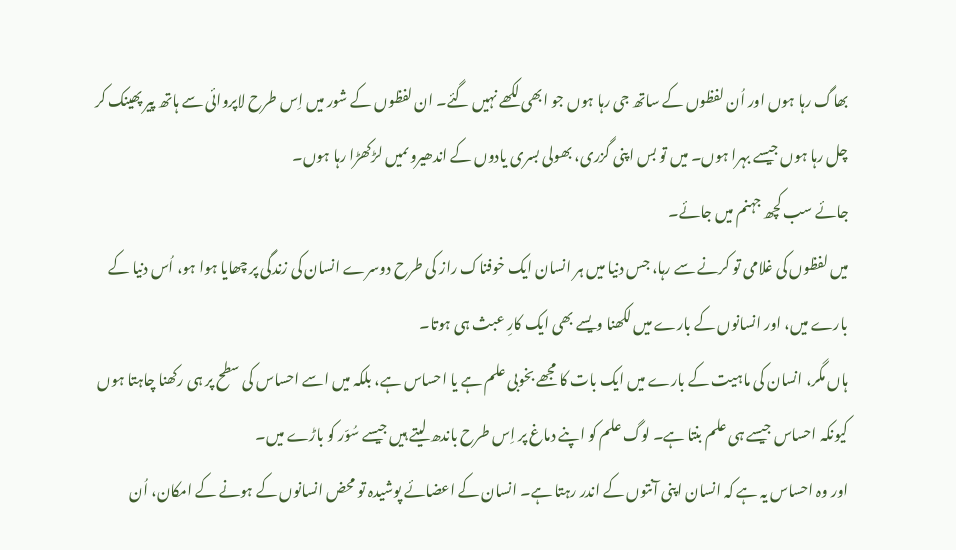بھاگ رہا ہوں اور اُن لفظوں کے ساتھ جی رہا ہوں جو ابھی لکھے نہیں گئے۔ ان لفظوں کے شور میں اِس طرح لاپروائی سے ہاتھ پیر پھینک کر چل رہا ہوں جیسے بہرا ہوں۔ میں تو بس اپنی گزری، بھولی بسری یادوں کے اندھیروںمیں لڑکھڑا رہا ہوں۔
جائے سب کچھ جہنم میں جائے۔
میں لفظوں کی غلامی تو کرنے سے رہا، جس دنیا میں ہر انسان ایک خوفناک راز کی طرح دوسرے انسان کی زندگی پر چھایا ہوا ہو، اُس دنیا کے بارے میں، اور انسانوں کے بارے میں لکھنا ویسے بھی ایک کارِ عبث ہی ہوتا۔
ہاں مگر، انسان کی ماہیت کے بارے میں ایک بات کا مجھے بخوبی علم ہے یا احساس ہے، بلکہ میں اسے احساس کی سطح پر ہی رکھنا چاہتا ہوں کیونکہ احساس جیسے ہی علم بنتا ہے۔ لوگ علم کو اپنے دماغ پر اِس طرح باندھ لیتے ہیں جیسے سُوّر کو باڑے میں۔
اور وہ احساس یہ ہے کہ انسان اپنی آنتوں کے اندر رہتا ہے۔ انسان کے اعضائے پوشیدہ تو محض انسانوں کے ہونے کے امکان، اُن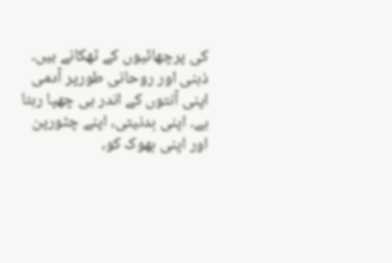کی پرچھائیوں کے ٹھکانے ہیں۔
ذہنی اور روحانی طورپر آدمی اپنی آنتوں کے اندر ہی چھپا رہتا ہے۔ اپنی بدنیتی، اپنے چٹورپن اور اپنی بھوک کو،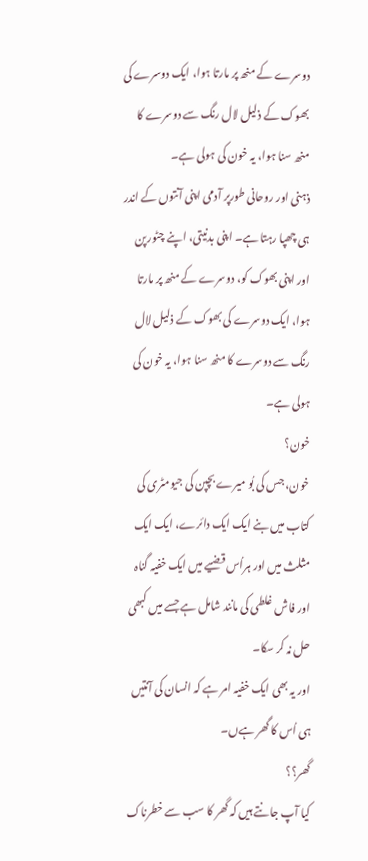دوسرے کے منھ پر مارتا ہوا، ایک دوسرے کی بھوک کے ذلیل لال رنگ سے دوسرے کا منھ سنا ہوا، یہ خون کی ہولی ہے۔
ذہنی اور روحانی طورپر آدمی اپنی آنتوں کے اندر ہی چھپا رہتا ہے۔ اپنی بدنیتی، اپنے چٹورپن اور اپنی بھوک کو، دوسرے کے منھ پر مارتا ہوا، ایک دوسرے کی بھوک کے ذلیل لال رنگ سے دوسرے کا منھ سنا ہوا، یہ خون کی ہولی ہے۔
خون؟
خون، جس کی بُو میرے بچپن کی جیومٹری کی کتاب میں بنے ایک ایک دائرے، ایک ایک مثلث میں اور ہراُس قضیے میں ایک خفیہ گناہ اور فاش غلطی کی مانند شامل ہے جسے میں کبھی حل نہ کر سکا۔
اور یہ بھی ایک خفیہ امر ہے کہ انسان کی آنتیں ہی اُس کا گھر ہےں۔
گھر؟؟
کیا آپ جانتے ہیں کہ گھر کا سب سے خطرناک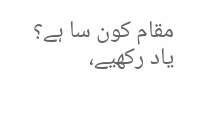مقام کون سا ہے؟
یاد رکھیے،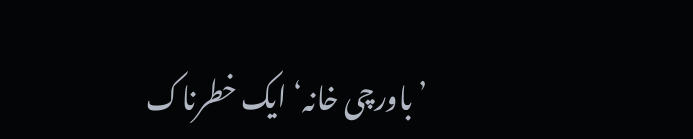’باورچی خانہ‘ ایک خطرناک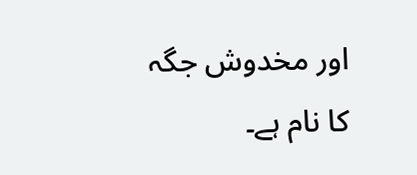اور مخدوش جگہ کا نام ہے۔